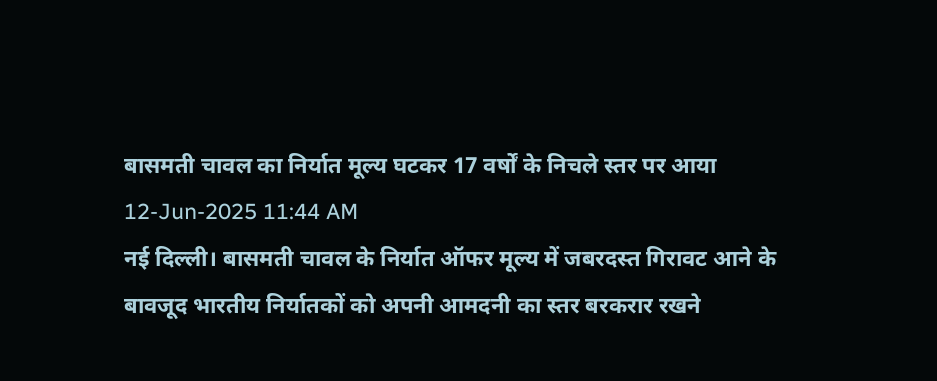बासमती चावल का निर्यात मूल्य घटकर 17 वर्षों के निचले स्तर पर आया
12-Jun-2025 11:44 AM
नई दिल्ली। बासमती चावल के निर्यात ऑफर मूल्य में जबरदस्त गिरावट आने के बावजूद भारतीय निर्यातकों को अपनी आमदनी का स्तर बरकरार रखने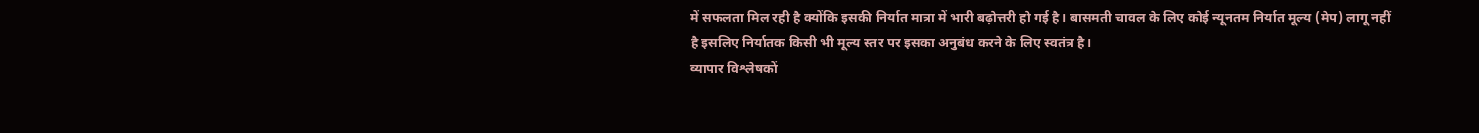में सफलता मिल रही है क्योंकि इसकी निर्यात मात्रा में भारी बढ़ोत्तरी हो गई है। बासमती चावल के लिए कोई न्यूनतम निर्यात मूल्य (मेप) लागू नहीं है इसलिए निर्यातक किसी भी मूल्य स्तर पर इसका अनुबंध करने के लिए स्वतंत्र है।
व्यापार विश्लेषकों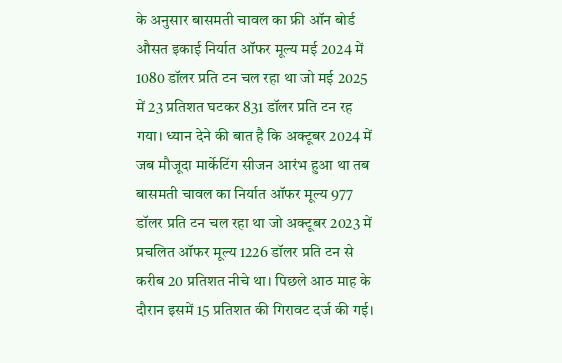के अनुसार बासमती चावल का फ्री ऑन बोर्ड औसत इकाई निर्यात ऑफर मूल्य मई 2024 में 1080 डॉलर प्रति टन चल रहा था जो मई 2025 में 23 प्रतिशत घटकर 831 डॉलर प्रति टन रह गया। ध्यान देने की बात है कि अक्टूबर 2024 में जब मौजूदा मार्केटिंग सीजन आरंभ हुआ था तब बासमती चावल का निर्यात ऑफर मूल्य 977 डॉलर प्रति टन चल रहा था जो अक्टूबर 2023 में प्रचलित ऑफर मूल्य 1226 डॉलर प्रति टन से करीब 20 प्रतिशत नीचे था। पिछले आठ माह के दौरान इसमें 15 प्रतिशत की गिरावट दर्ज की गई।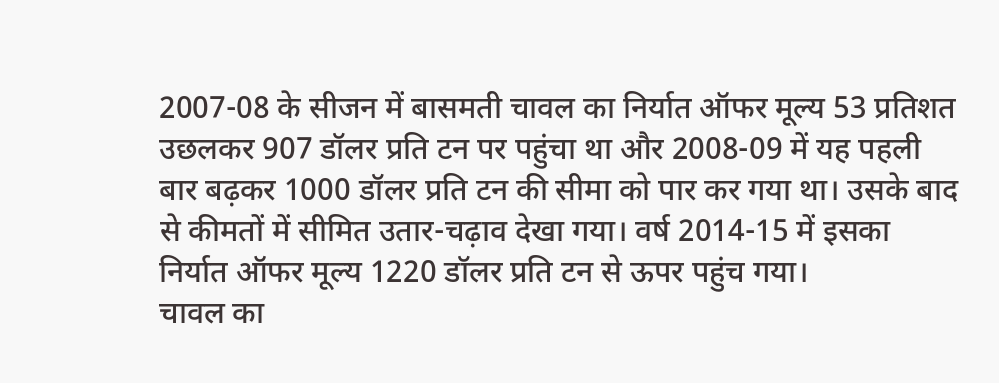2007-08 के सीजन में बासमती चावल का निर्यात ऑफर मूल्य 53 प्रतिशत उछलकर 907 डॉलर प्रति टन पर पहुंचा था और 2008-09 में यह पहली बार बढ़कर 1000 डॉलर प्रति टन की सीमा को पार कर गया था। उसके बाद से कीमतों में सीमित उतार-चढ़ाव देखा गया। वर्ष 2014-15 में इसका निर्यात ऑफर मूल्य 1220 डॉलर प्रति टन से ऊपर पहुंच गया।
चावल का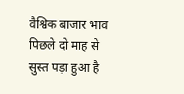वैश्विक बाजार भाव पिछले दो माह से सुस्त पड़ा हुआ है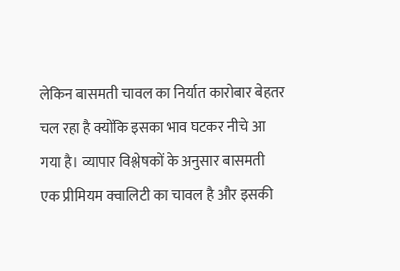लेकिन बासमती चावल का निर्यात कारोबार बेहतर चल रहा है क्योंकि इसका भाव घटकर नीचे आ गया है। व्यापार विश्लेषकों के अनुसार बासमती एक प्रीमियम क्वालिटी का चावल है और इसकी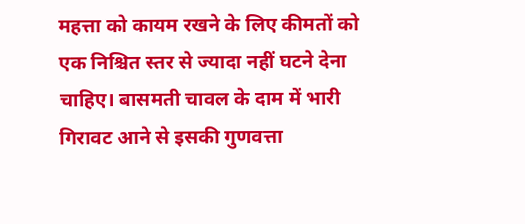महत्ता को कायम रखने के लिए कीमतों को एक निश्चित स्तर से ज्यादा नहीं घटने देना चाहिए। बासमती चावल के दाम में भारी गिरावट आने से इसकी गुणवत्ता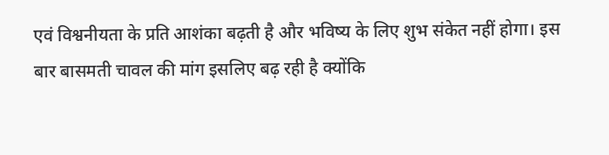एवं विश्वनीयता के प्रति आशंका बढ़ती है और भविष्य के लिए शुभ संकेत नहीं होगा। इस बार बासमती चावल की मांग इसलिए बढ़ रही है क्योंकि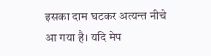इसका दाम घटकर अत्यन्त नीचे आ गया है। यदि मेप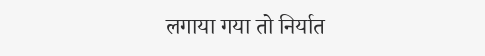लगाया गया तो निर्यात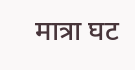मात्रा घट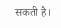सकती है।